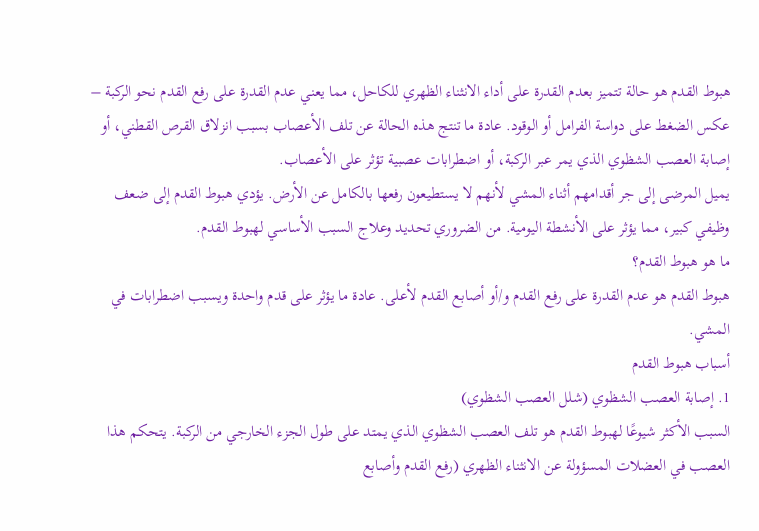هبوط القدم هو حالة تتميز بعدم القدرة على أداء الانثناء الظهري للكاحل، مما يعني عدم القدرة على رفع القدم نحو الركبة – عكس الضغط على دواسة الفرامل أو الوقود. عادة ما تنتج هذه الحالة عن تلف الأعصاب بسبب انزلاق القرص القطني، أو إصابة العصب الشظوي الذي يمر عبر الركبة، أو اضطرابات عصبية تؤثر على الأعصاب.
يميل المرضى إلى جر أقدامهم أثناء المشي لأنهم لا يستطيعون رفعها بالكامل عن الأرض. يؤدي هبوط القدم إلى ضعف وظيفي كبير، مما يؤثر على الأنشطة اليومية. من الضروري تحديد وعلاج السبب الأساسي لهبوط القدم.
ما هو هبوط القدم؟
هبوط القدم هو عدم القدرة على رفع القدم و/أو أصابع القدم لأعلى. عادة ما يؤثر على قدم واحدة ويسبب اضطرابات في المشي.
أسباب هبوط القدم
1. إصابة العصب الشظوي (شلل العصب الشظوي)
السبب الأكثر شيوعًا لهبوط القدم هو تلف العصب الشظوي الذي يمتد على طول الجزء الخارجي من الركبة. يتحكم هذا العصب في العضلات المسؤولة عن الانثناء الظهري (رفع القدم وأصابع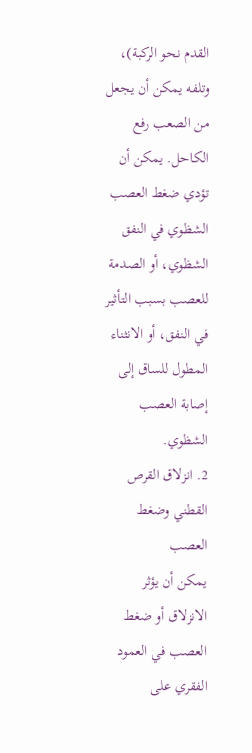القدم نحو الركبة)، وتلفه يمكن أن يجعل من الصعب رفع الكاحل. يمكن أن تؤدي ضغط العصب الشظوي في النفق الشظوي، أو الصدمة للعصب بسبب التأثير في النفق، أو الانثناء المطول للساق إلى إصابة العصب الشظوي.
2. انزلاق القرص القطني وضغط العصب
يمكن أن يؤثر الانزلاق أو ضغط العصب في العمود الفقري على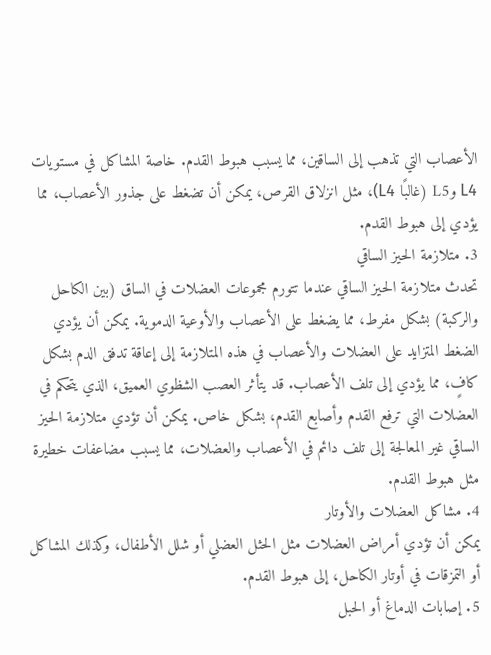الأعصاب التي تذهب إلى الساقين، مما يسبب هبوط القدم. خاصة المشاكل في مستويات L4 وL5 (غالبًا L4)، مثل انزلاق القرص، يمكن أن تضغط على جذور الأعصاب، مما يؤدي إلى هبوط القدم.
3. متلازمة الحيز الساقي
تحدث متلازمة الحيز الساقي عندما تتورم مجموعات العضلات في الساق (بين الكاحل والركبة) بشكل مفرط، مما يضغط على الأعصاب والأوعية الدموية. يمكن أن يؤدي الضغط المتزايد على العضلات والأعصاب في هذه المتلازمة إلى إعاقة تدفق الدم بشكل كافٍ، مما يؤدي إلى تلف الأعصاب. قد يتأثر العصب الشظوي العميق، الذي يتحكم في العضلات التي ترفع القدم وأصابع القدم، بشكل خاص. يمكن أن تؤدي متلازمة الحيز الساقي غير المعالجة إلى تلف دائم في الأعصاب والعضلات، مما يسبب مضاعفات خطيرة مثل هبوط القدم.
4. مشاكل العضلات والأوتار
يمكن أن تؤدي أمراض العضلات مثل الحثل العضلي أو شلل الأطفال، وكذلك المشاكل أو التمزقات في أوتار الكاحل، إلى هبوط القدم.
5. إصابات الدماغ أو الحبل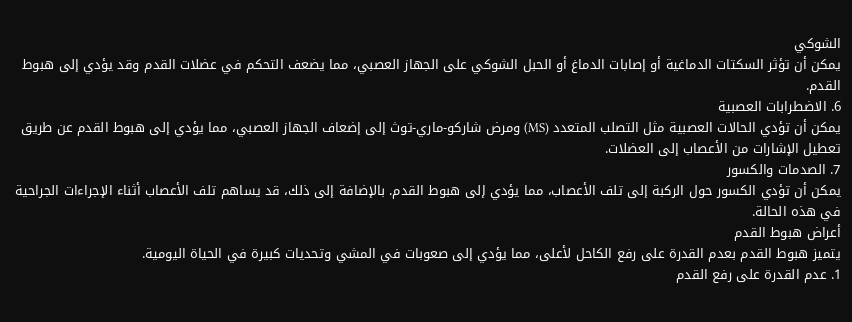الشوكي
يمكن أن تؤثر السكتات الدماغية أو إصابات الدماغ أو الحبل الشوكي على الجهاز العصبي، مما يضعف التحكم في عضلات القدم وقد يؤدي إلى هبوط القدم.
6. الاضطرابات العصبية
يمكن أن تؤدي الحالات العصبية مثل التصلب المتعدد (MS) ومرض شاركو-ماري-توث إلى إضعاف الجهاز العصبي، مما يؤدي إلى هبوط القدم عن طريق تعطيل الإشارات من الأعصاب إلى العضلات.
7. الصدمات والكسور
يمكن أن تؤدي الكسور حول الركبة إلى تلف الأعصاب، مما يؤدي إلى هبوط القدم. بالإضافة إلى ذلك، قد يساهم تلف الأعصاب أثناء الإجراءات الجراحية في هذه الحالة.
أعراض هبوط القدم
يتميز هبوط القدم بعدم القدرة على رفع الكاحل لأعلى، مما يؤدي إلى صعوبات في المشي وتحديات كبيرة في الحياة اليومية.
1. عدم القدرة على رفع القدم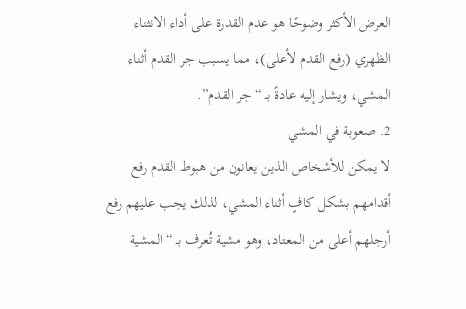العرض الأكثر وضوحًا هو عدم القدرة على أداء الانثناء الظهري (رفع القدم لأعلى)، مما يسبب جر القدم أثناء المشي، ويشار إليه عادةً بـ “جر القدم”.
2. صعوبة في المشي
لا يمكن للأشخاص الذين يعانون من هبوط القدم رفع أقدامهم بشكل كافٍ أثناء المشي، لذلك يجب عليهم رفع أرجلهم أعلى من المعتاد، وهو مشية تُعرف بـ “المشية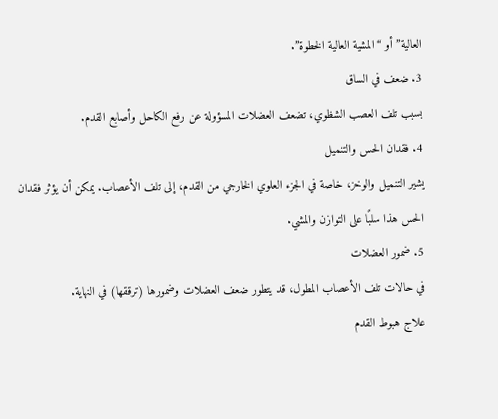العالية” أو “المشية العالية الخطوة”.
3. ضعف في الساق
بسبب تلف العصب الشظوي، تضعف العضلات المسؤولة عن رفع الكاحل وأصابع القدم.
4. فقدان الحس والتنميل
يشير التنميل والوخز، خاصة في الجزء العلوي الخارجي من القدم، إلى تلف الأعصاب. يمكن أن يؤثر فقدان الحس هذا سلبًا على التوازن والمشي.
5. ضمور العضلات
في حالات تلف الأعصاب المطول، قد يتطور ضعف العضلات وضمورها (ترققها) في النهاية.
علاج هبوط القدم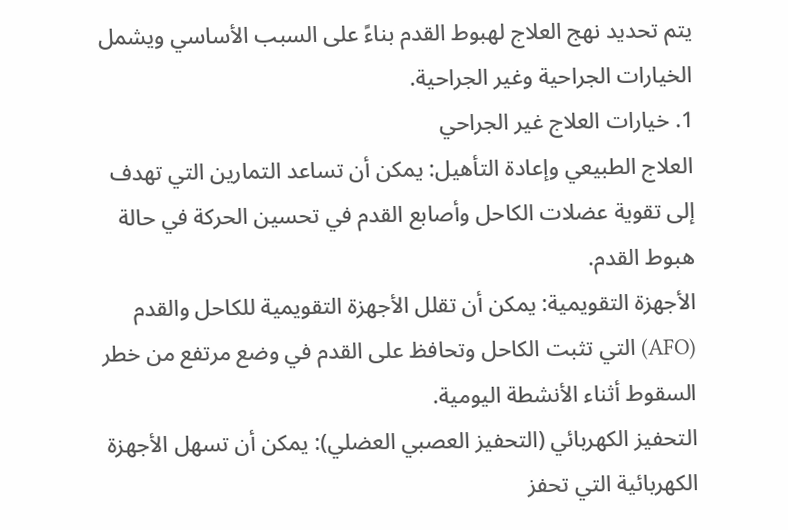يتم تحديد نهج العلاج لهبوط القدم بناءً على السبب الأساسي ويشمل الخيارات الجراحية وغير الجراحية.
1. خيارات العلاج غير الجراحي
العلاج الطبيعي وإعادة التأهيل: يمكن أن تساعد التمارين التي تهدف إلى تقوية عضلات الكاحل وأصابع القدم في تحسين الحركة في حالة هبوط القدم.
الأجهزة التقويمية: يمكن أن تقلل الأجهزة التقويمية للكاحل والقدم (AFO) التي تثبت الكاحل وتحافظ على القدم في وضع مرتفع من خطر السقوط أثناء الأنشطة اليومية.
التحفيز الكهربائي (التحفيز العصبي العضلي): يمكن أن تسهل الأجهزة الكهربائية التي تحفز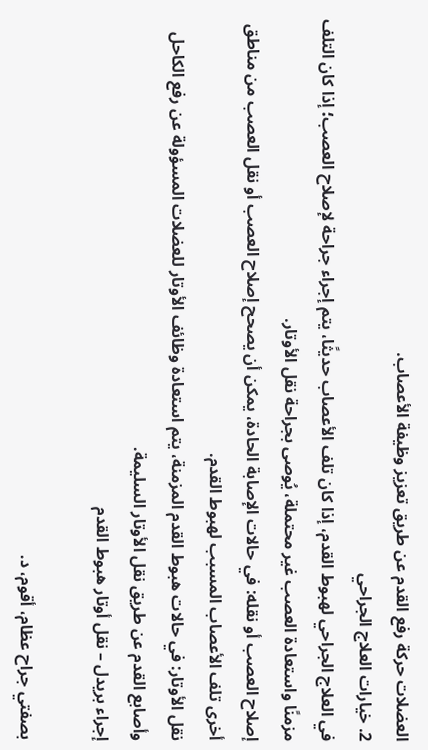العضلات حركة رفع القدم عن طريق تعزيز وظيفة الأعصاب.
2. خيارات العلاج الجراحي
في العلاج الجراحي لهبوط القدم، إذا كان تلف الأعصاب حديثًا، يتم إجراء جراحة لإصلاح العصب؛ إذا كان التلف مزمنًا واستعادة العصب غير محتملة، يُوصى بجراحة نقل الأوتار.
إصلاح العصب أو نقله: في حالات الإصابة الحادة، يمكن أن يصحح إصلاح العصب أو نقل العصب من مناطق أخرى تلف الأعصاب المسبب لهبوط القدم.
نقل الأوتار: في حالات هبوط القدم المزمنة، يتم استعادة وظائف الأوتار للعضلات المسؤولة عن رفع الكاحل وأصابع القدم عن طريق نقل الأوتار السليمة.
إجراء بريدل – نقل أوتار هبوط القدم

بصفتي جراح عظام، أقوم، د.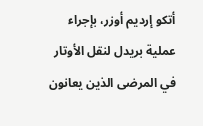أتكو إرديم أوزر، بإجراء عملية بريدل لنقل الأوتار في المرضى الذين يعانون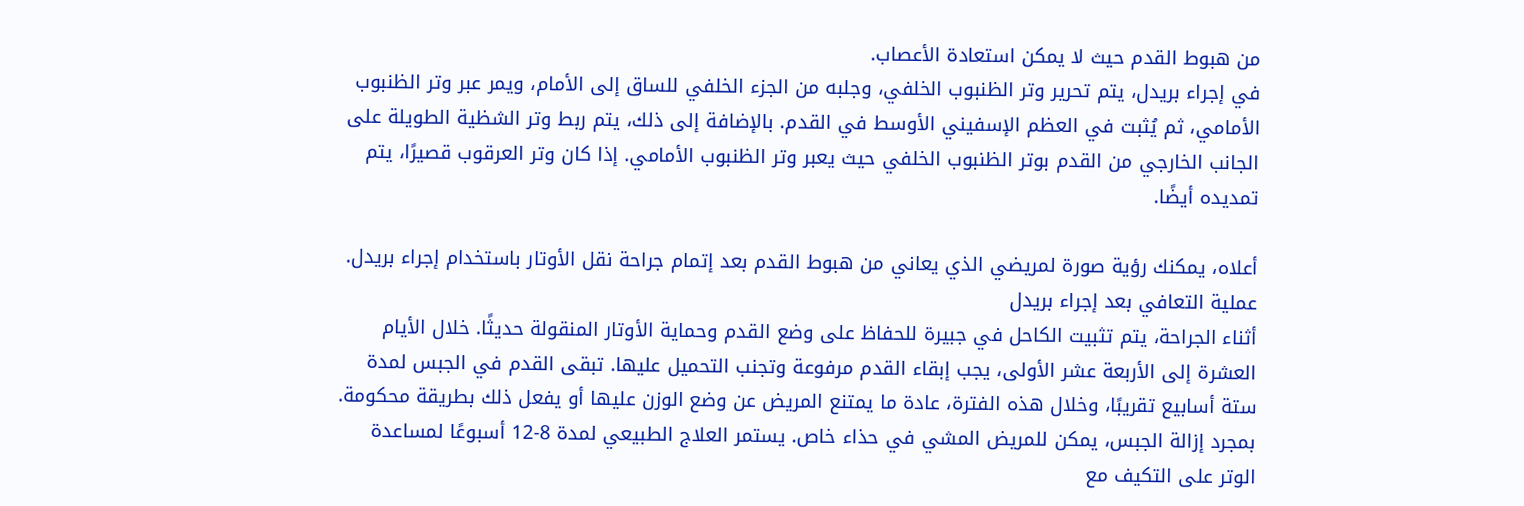من هبوط القدم حيث لا يمكن استعادة الأعصاب.
في إجراء بريدل، يتم تحرير وتر الظنبوب الخلفي، وجلبه من الجزء الخلفي للساق إلى الأمام، ويمر عبر وتر الظنبوب الأمامي، ثم يُثبت في العظم الإسفيني الأوسط في القدم. بالإضافة إلى ذلك، يتم ربط وتر الشظية الطويلة على الجانب الخارجي من القدم بوتر الظنبوب الخلفي حيث يعبر وتر الظنبوب الأمامي. إذا كان وتر العرقوب قصيرًا، يتم تمديده أيضًا.

أعلاه، يمكنك رؤية صورة لمريضي الذي يعاني من هبوط القدم بعد إتمام جراحة نقل الأوتار باستخدام إجراء بريدل.
عملية التعافي بعد إجراء بريدل
أثناء الجراحة، يتم تثبيت الكاحل في جبيرة للحفاظ على وضع القدم وحماية الأوتار المنقولة حديثًا. خلال الأيام العشرة إلى الأربعة عشر الأولى، يجب إبقاء القدم مرفوعة وتجنب التحميل عليها. تبقى القدم في الجبس لمدة ستة أسابيع تقريبًا، وخلال هذه الفترة، عادة ما يمتنع المريض عن وضع الوزن عليها أو يفعل ذلك بطريقة محكومة.
بمجرد إزالة الجبس، يمكن للمريض المشي في حذاء خاص. يستمر العلاج الطبيعي لمدة 8-12 أسبوعًا لمساعدة الوتر على التكيف مع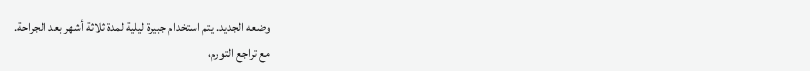وضعه الجديد. يتم استخدام جبيرة ليلية لمدة ثلاثة أشهر بعد الجراحة.
مع تراجع التورم،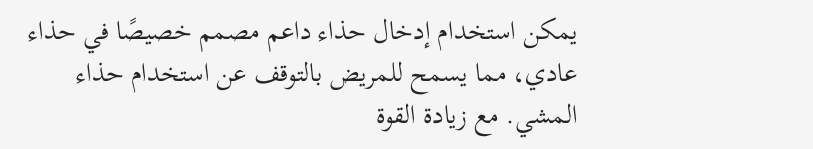يمكن استخدام إدخال حذاء داعم مصمم خصيصًا في حذاء عادي، مما يسمح للمريض بالتوقف عن استخدام حذاء المشي. مع زيادة القوة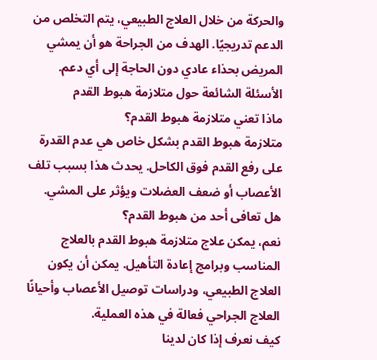والحركة من خلال العلاج الطبيعي، يتم التخلص من الدعم تدريجيًا. الهدف من الجراحة هو أن يمشي المريض بحذاء عادي دون الحاجة إلى أي دعم.
الأسئلة الشائعة حول متلازمة هبوط القدم
ماذا تعني متلازمة هبوط القدم؟
متلازمة هبوط القدم بشكل خاص هي عدم القدرة على رفع القدم فوق الكاحل. يحدث هذا بسبب تلف الأعصاب أو ضعف العضلات ويؤثر على المشي.
هل تعافى أحد من هبوط القدم؟
نعم، يمكن علاج متلازمة هبوط القدم بالعلاج المناسب وبرامج إعادة التأهيل. يمكن أن يكون العلاج الطبيعي، ودراسات توصيل الأعصاب وأحيانًا العلاج الجراحي فعالة في هذه العملية.
كيف نعرف إذا كان لدينا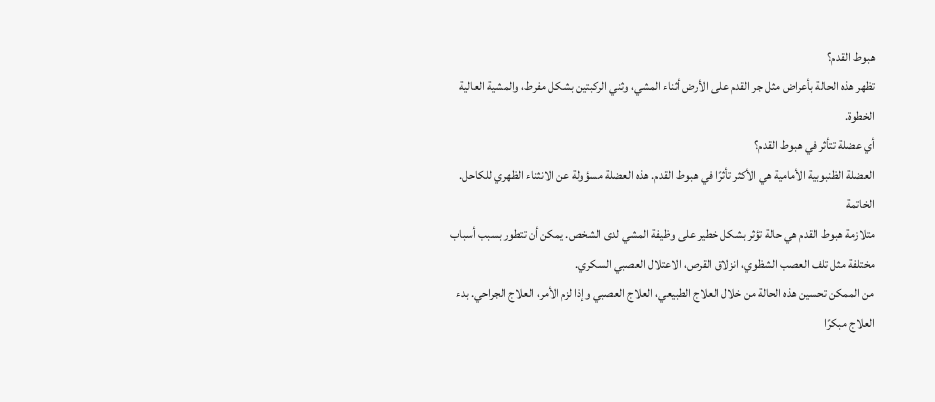هبوط القدم؟
تظهر هذه الحالة بأعراض مثل جر القدم على الأرض أثناء المشي، وثني الركبتين بشكل مفرط، والمشية العالية الخطوة.
أي عضلة تتأثر في هبوط القدم؟
العضلة الظنبوبية الأمامية هي الأكثر تأثرًا في هبوط القدم. هذه العضلة مسؤولة عن الانثناء الظهري للكاحل.
الخاتمة
متلازمة هبوط القدم هي حالة تؤثر بشكل خطير على وظيفة المشي لدى الشخص. يمكن أن تتطور بسبب أسباب مختلفة مثل تلف العصب الشظوي، انزلاق القرص، الاعتلال العصبي السكري.
من الممكن تحسين هذه الحالة من خلال العلاج الطبيعي، العلاج العصبي وإذا لزم الأمر، العلاج الجراحي. بدء العلاج مبكرًا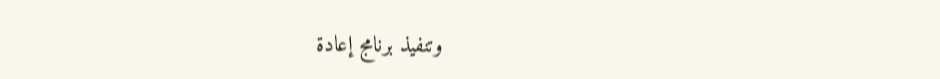وتنفيذ برنامج إعادة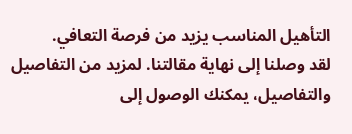التأهيل المناسب يزيد من فرصة التعافي.
لقد وصلنا إلى نهاية مقالتنا. لمزيد من التفاصيل والتفاصيل، يمكنك الوصول إلى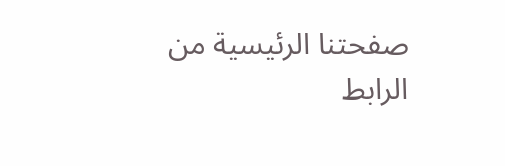صفحتنا الرئيسية من الرابط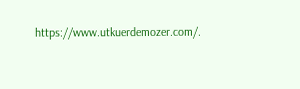https://www.utkuerdemozer.com/.